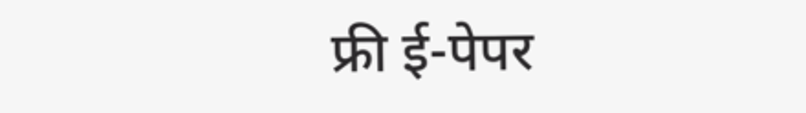फ्री ई-पेपर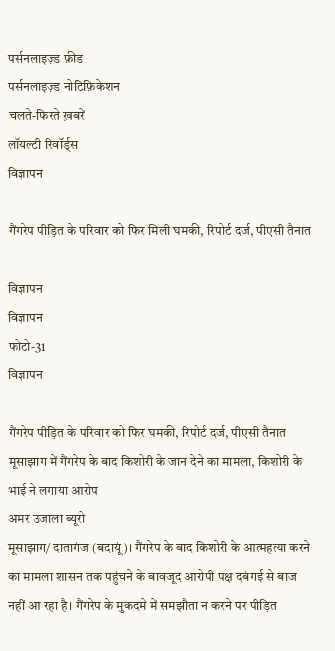पर्सनलाइज़्ड फ़ीड
पर्सनलाइज़्ड नोटिफ़िकेशन
चलते-फिरते ख़बरें
लॉयल्टी रिवॉर्ड्स
विज्ञापन

गैंगरेप पीड़ित के परिवार को फिर मिली घमकी, रिपोर्ट दर्ज, पीएसी तैनात

विज्ञापन
विज्ञापन
फोटो-31
विज्ञापन

गैंगरेप पीड़ित के परिवार को फिर घमकी, रिपोर्ट दर्ज, पीएसी तैनात
मूसाझाग में गैंगरेप के बाद किशोरी के जान देने का मामला, किशोरी के भाई ने लगाया आरोप
अमर उजाला ब्यूरो
मूसाझाग/ दातागंज (बदायूं)। गैंगरेप के बाद किशोरी के आत्महत्या करने का मामला शासन तक पहुंचने के बावजूद आरोपी पक्ष दबंगई से बाज नहीं आ रहा है। गैंगरेप के मुकदमे में समझौता न करने पर पीड़ित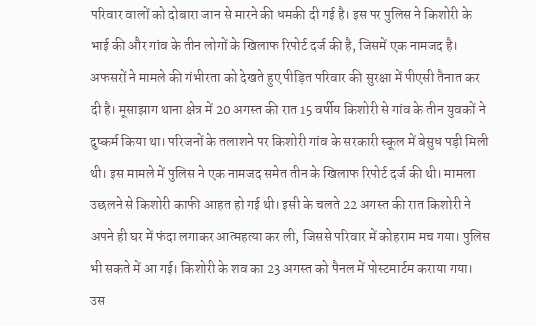परिवार वालों को दोबारा जान से मारने की धमकी दी गई है। इस पर पुलिस ने किशोरी के भाई की और गांव के तीन लोगों के खिलाफ रिपोर्ट दर्ज की है, जिसमें एक नामजद है। अफसरों ने मामले की गंभीरता को देखते हुए पीड़ित परिवार की सुरक्षा में पीएसी तैनात कर दी है। मूसाझाग थाना क्षेत्र में 20 अगस्त की रात 15 वर्षीय किशोरी से गांव के तीन युवकों ने दुष्कर्म किया था। परिजनों के तलाशने पर किशोरी गांव के सरकारी स्कूल में बेसुध पड़ी मिली थी। इस मामले में पुलिस ने एक नामजद समेत तीन के खिलाफ रिपोर्ट दर्ज की थी। मामला उछलने से किशोरी काफी आहत हो गई थी। इसी के चलते 22 अगस्त की रात किशोरी ने अपने ही घर में फंदा लगाकर आत्महत्या कर ली, जिससे परिवार में कोहराम मच गया। पुलिस भी सकते में आ गई। किशोरी के शव का 23 अगस्त को पैनल में पोस्टमार्टम कराया गया। उस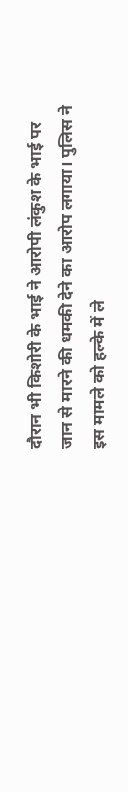दौरान भी किशोरी के भाई ने आरोपी लंकुश के भाई पर जान से मारने की धमकी देने का आरोप लगाया। पुलिस ने इस मामले को हल्के में ले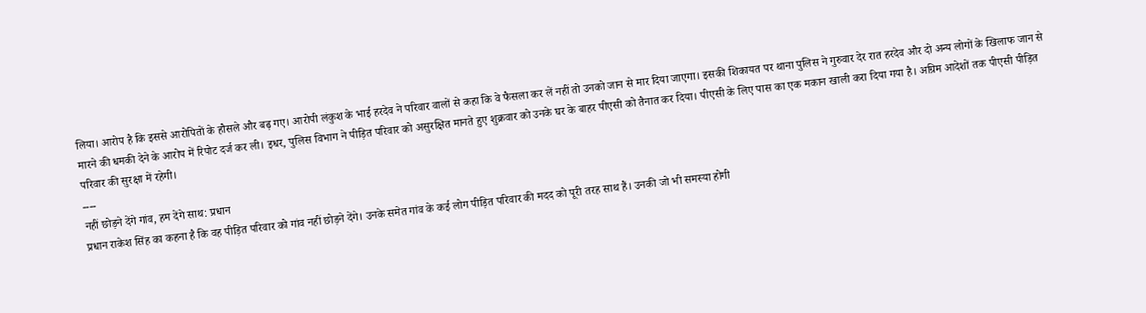लिया। आरोप है कि इससे आरोपितों के हौसले और बढ़ गए। आरोपी लंकुश के भाई हरदेव ने परिवार वालों से कहा कि वे फैसला कर लें नहीं तो उनको जान से मार दिया जाएगा। इसकी शिकायत पर थाना पुलिस ने गुरुवार देर रात हरदेव और दो अन्य लोगों के खिलाफ जान से मारने की धमकी देने के आरोप में रिपोट दर्ज कर ली। इधर, पुलिस विभाग ने पीड़ित परिवार को असुरक्षित मानते हुए शुक्रवार को उनके घर के बाहर पीएसी को तैनात कर दिया। पीएसी के लिए पास का एक मकान खाली करा दिया गया है। अग्रिम आदेशों तक पीएसी पीड़ित परिवार की सुरक्षा में रहेगी।
----
नहीं छोड़ने देंगे गांव, हम देंगे साथ: प्रधान
प्रधान राकेश सिंह का कहना है कि वह पीड़ित परिवार को गांव नहीं छोड़ने देंगे। उनके समेत गांव के कई लोग पीड़ित परिवार की मदद को पूरी तरह साथ हैं। उनकी जो भी समस्या होगी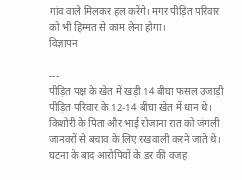गांव वाले मिलकर हल करेंगे। मगर पीड़ित परिवार को भी हिम्मत से काम लेना होगा।
विज्ञापन

---
पीड़ित पक्ष के खेत में खड़ी 14 बीघा फसल उजाड़ी
पीड़ित परिवार के 12-14 बीघा खेत में धान थे। किशोरी के पिता और भाई रोजाना रात को जंगली जानवरों से बचाव के लिए रखवाली करने जाते थे। घटना के बाद आरोपियों के डर की वजह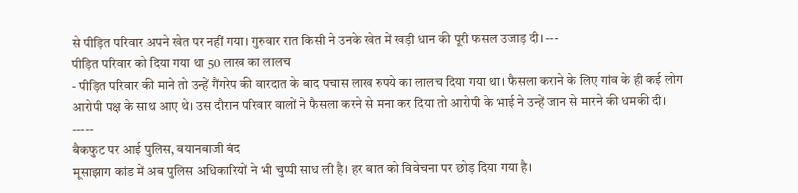से पीड़ित परिवार अपने खेत पर नहीं गया। गुरुवार रात किसी ने उनके खेत में खड़ी धान की पूरी फसल उजाड़ दी। ---
पीड़ित परिवार को दिया गया था 50 लाख का लालच
- पीड़ित परिवार की माने तो उन्हें गैंगरेप की वारदात के बाद पचास लाख रुपये का लालच दिया गया था। फैसला कराने के लिए गांव के ही कई लोग आरोपी पक्ष के साथ आए थे। उस दौरान परिवार वालों ने फैसला करने से मना कर दिया तो आरोपी के भाई ने उन्हें जान से मारने की धमकी दी।
-----
बैकफुट पर आई पुलिस, बयानबाजी बंद
मूसाझाग कांड में अब पुलिस अधिकारियों ने भी चुप्पी साध ली है। हर बात को विवेचना पर छोड़ दिया गया है।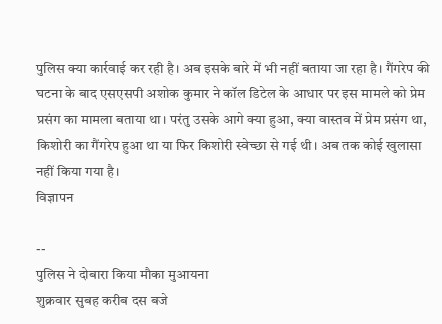पुलिस क्या कार्रवाई कर रही है। अब इसके बारे में भी नहीं बताया जा रहा है। गैंगरेप की घटना के बाद एसएसपी अशोक कुमार ने कॉल डिटेल के आधार पर इस मामले को प्रेम प्रसंग का मामला बताया था। परंतु उसके आगे क्या हुआ, क्या वास्तव में प्रेम प्रसंग था, किशोरी का गैंगरेप हुआ था या फिर किशोरी स्वेच्छा से गई थी। अब तक कोई खुलासा नहीं किया गया है।
विज्ञापन

--
पुलिस ने दोबारा किया मौका मुआयना
शुक्रवार सुबह करीब दस बजे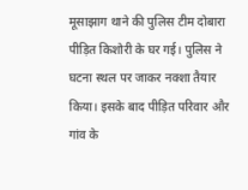मूसाझाग थाने की पुलिस टीम दोबारा पीड़ित किशोरी के घर गई। पुलिस ने घटना स्थल पर जाकर नक्शा तैयार किया। इसके बाद पीड़ित परिवार और गांव के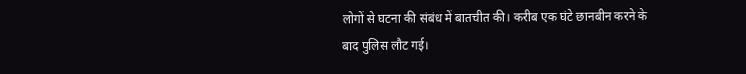लोगों से घटना की संबंध में बातचीत की। करीब एक घंटे छानबीन करने के बाद पुलिस लौट गई।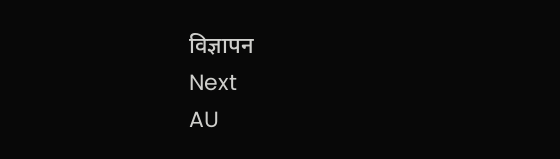विज्ञापन
Next
AU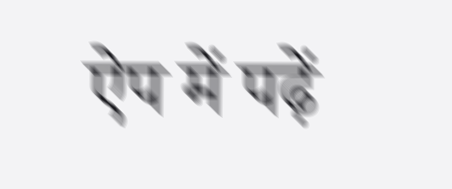ऐप में पढ़ें